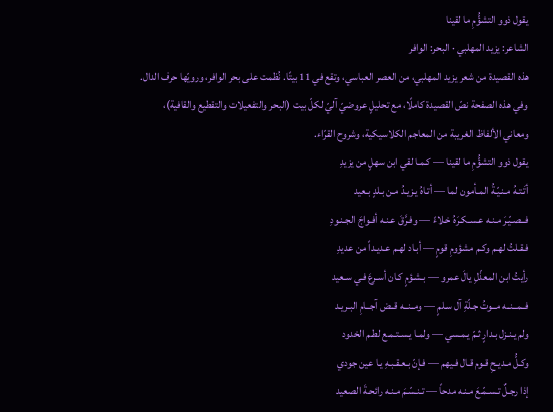يقول ذوو التشؤُّمِ ما لقينا
الشاعر: يزيد المهلبي · البحر: الوافر
هذه القصيدة من شعر يزيد المهلبي، من العصر العباسي، وتقع في 11 بيتًا. نُظمت على بحر الوافر، ورويّها حرف الدال.
وفي هذه الصفحة نصّ القصيدة كاملًا، مع تحليلٍ عروضيّ آليّ لكلّ بيت (البحر والتفعيلات والتقطيع والقافية)، ومعاني الألفاظ الغريبة من المعاجم الكلاسيكية، وشروح القرّاء.
يقول ذوو التشؤُّمِ ما لقينا — كـمـا لقي ابن سهلٍ من يزيدِ
أتَـتـهُ مـنـيّـةُ المـأمون لما — أتـاهُ يـزيـدُ مـن بـلدٍ بـعيد
فــصـيّـرَ مـنـه عـسـكـرَهُ خـلاءً — وفـرَّقَ عـنـه أفـواجَ الجـنـودِ
فـقـلتُ لهـم وكـم مشؤومِ قومٍ — أبـاد لهـم عـديـداً من عديدِ
رأيتُ ابن المعذّلِ يالَ عمرو — بـشـؤمٍ كـان أسـرعَ فـي سـعيد
فــمــنــه مــوتُ جـلّةِ آل سـلمٍ — ومــنــه قــض آجــامِ البـريـد
ولم يـنـزل بـدارٍ ثـمّ يـمـسي — ولمـا يـسـتـمـع لطـم الخدود
وكـلُّ مـديـحِ قـوم قـال فـيهم — فـإنّ بـعـقـبـهِ يـا عين جودي
إذا رجـلٌ تـسـمّـعَ مـنـه مدحاً — تـنـسّـمَ مـنـه رائحـةَ الصعيد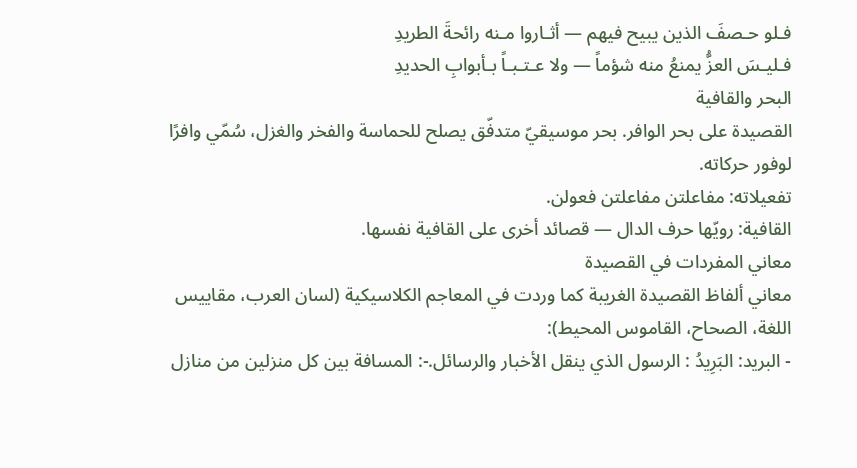فـلو حـصفَ الذين يبيح فيهم — أثـاروا مـنه رائحةَ الطريدِ
فـليـسَ العزُّ يمنعُ منه شؤماً — ولا عـتـبـاً بـأبوابِ الحديدِ
البحر والقافية
القصيدة على بحر الوافر. بحر موسيقيّ متدفّق يصلح للحماسة والفخر والغزل، سُمّي وافرًا لوفور حركاته.
تفعيلاته: مفاعلتن مفاعلتن فعولن.
القافية: رويّها حرف الدال — قصائد أخرى على القافية نفسها.
معاني المفردات في القصيدة
معاني ألفاظ القصيدة الغريبة كما وردت في المعاجم الكلاسيكية (لسان العرب، مقاييس اللغة، الصحاح، القاموس المحيط):
- البريد: البَرِيدُ : الرسول الذي ينقل الأخبار والرسائل.-: المسافة بين كل منزلين من منازل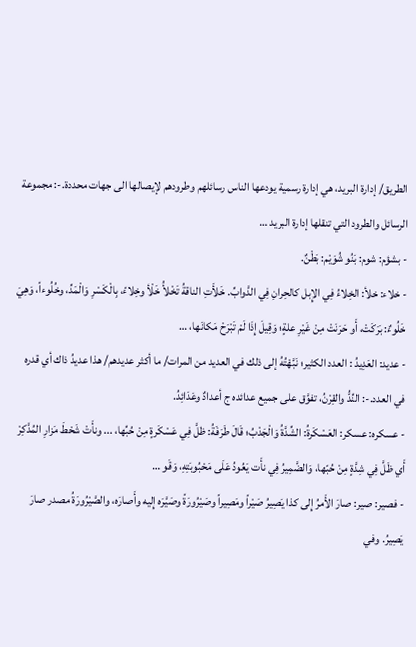الطريق/ إدارة البريد، هي إدارة رسمية يودعها الناس رسائلهم وطرودهم لإيصالها الى جهات محددة.-: مجموعة الرسائل والطرود التي تنقلها إدارة البريد …
- بشؤم: شوم: بَنُو شُوَيْم: بَطْنٌ.
- خلاء: خلأ: الخِلاءُ فِي الإِبل كالحِرانِ فِي الدَّوابِّ. خَلأَتِ الناقةُ تَخْلأُ خَلْأ وخِلاءً، بِالْكَسْرِ وَالْمَدِّ، وخُلُوءاً، وَهِيَ خَلُوءٌ: بَرَكَتْ، أَو حَرَنَتْ مِنْ غَيْرِ علةٍ؛ وَقِيلَ إِذَا لَمْ تَبْرَحْ مَكانَها، …
- عديد: العَدِيدُ : العدد الكثير؛ نَبَّهْتُهُ إلى ذلك في العديد من المرات/ ما أكثر عديدهم/ هذا عديدُ ذاك أي قدره في العدد.-: النِّدُّ والقِرْنُ، تفوَّق على جميع عدائده ج أعدادٌ وعَدَائِدُ.
- عسكره: عسكر: العَسْكَرةُ: الشِّدَّةُ وَالْجَدْبُ؛ قَالَ طَرَفَةُ: ظلَّ فِي عَسْكَرةٍ مِنْ حُبِّها، ... ونأَتْ شَحْطَ مَزارِ المُدَّكِرْ أَي ظَلَّ فِي شِدَّةٍ مِنْ حُبّها، وَالضَّمِيرُ فِي نأَت يَعُودُ عَلَى مَحْبُوبَتِهِ، وَقَو …
- فصير: صير: صارَ الأَمرُ إِلى كذا يَصِيرُ صَيْراً ومَصِيراً وصَيْرُورَةً وصَيَّرَه إِليه وأَصارَه، والصَّيْرُورَةُ مصدر صارَ يَصِيرُ. وفي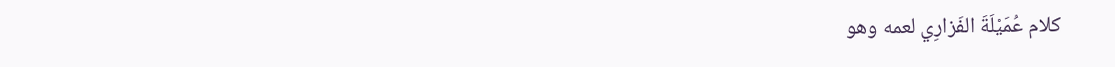كلام عُمَيْلَةَ الفَزارِي لعمه وهو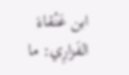ابن عَنْقاءَ الفَزارِي: ما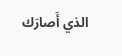الذي أَصارَك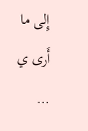إِلى ما أَرى ي …